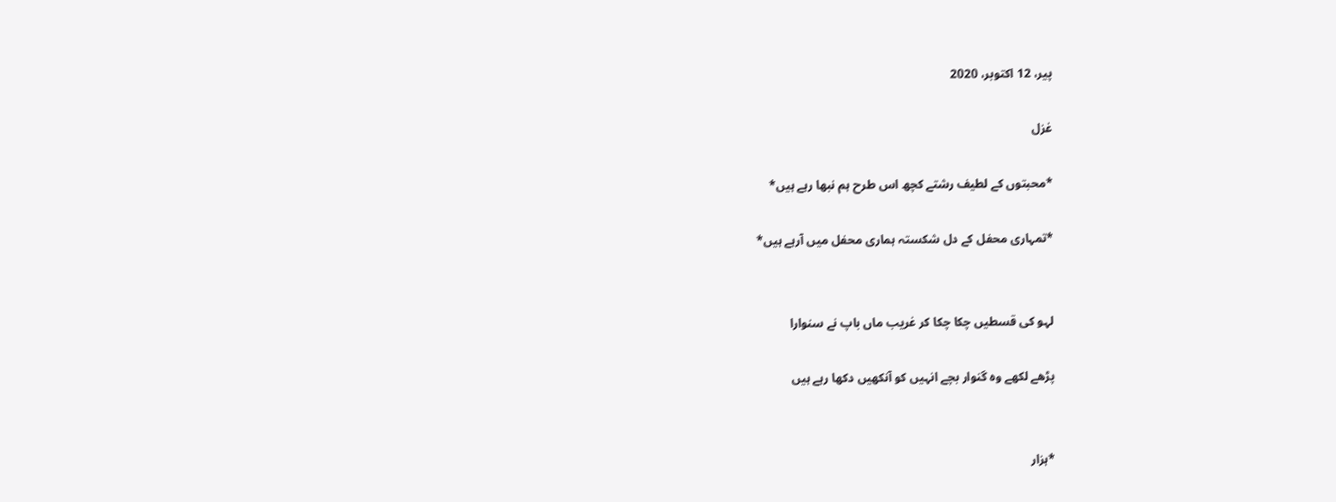پیر، 12 اکتوبر، 2020

غزل

*محبتوں کے لطیف رشتے کچھ اس طرح ہم نبھا رہے ہیں*

*تمہاری محفل کے دل شکستہ ہماری محفل میں آرہے ہیں*


لہو کی قسطیں چکا چکا کر غریب ماں باپ نے سنوارا

پڑھے لکھے وہ گنوار بچے انہیں کو آنکھیں دکھا رہے ہیں


*ہزار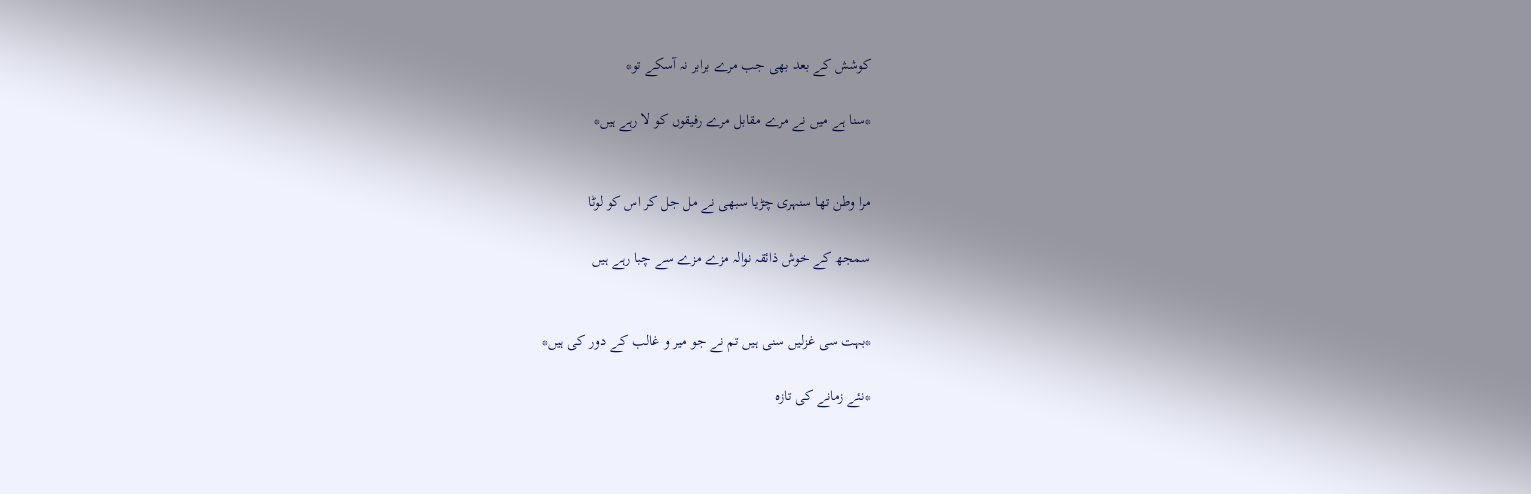کوشش کے بعد بھی جب مرے برابر نہ آسکے تو*

*سنا ہے میں نے مرے مقابل مرے رفیقوں کو لا رہے ہیں*


مرا وطن تھا سنہری چڑیا سبھی نے مل جل کر اس کو لوٹا

سمجھ کے خوش ذائقہ نوالہ مزے مزے سے چبا رہے ہیں


*بہت سی غزلیں سنی ہیں تم نے جو میر و غالب کے دور کی ہیں*

*نئے زمانے کی تازہ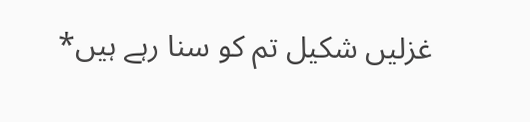غزلیں شکیل تم کو سنا رہے ہیں*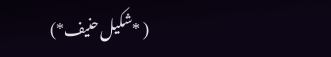( *شکیل حنیف*)